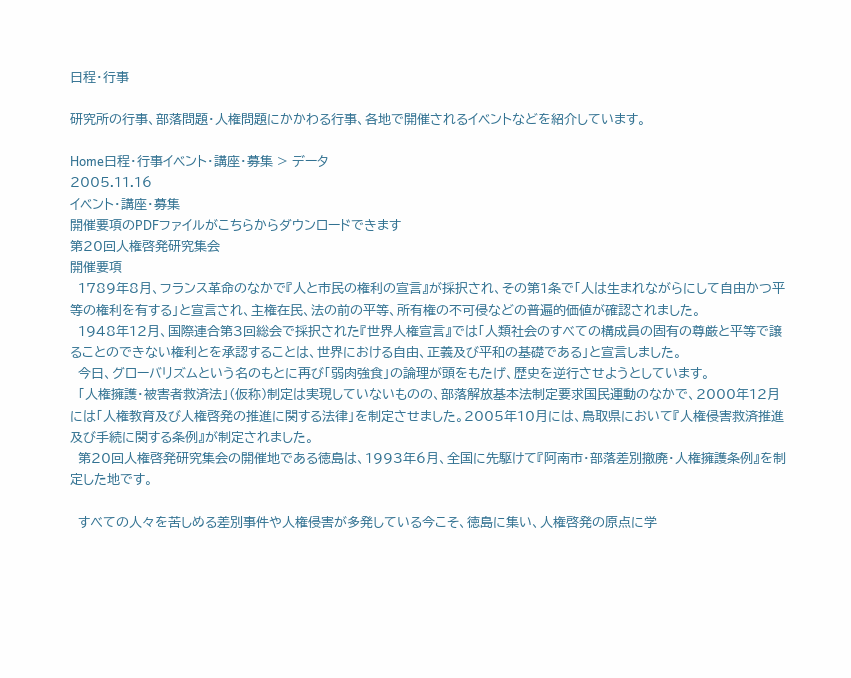日程・行事

研究所の行事、部落問題・人権問題にかかわる行事、各地で開催されるイベントなどを紹介しています。

Home日程・行事イベント・講座・募集 > データ
2005.11.16
イベント・講座・募集
開催要項のPDFファイルがこちらからダウンロードできます
第20回人権啓発研究集会
開催要項
  1789年8月、フランス革命のなかで『人と市民の権利の宣言』が採択され、その第1条で「人は生まれながらにして自由かつ平等の権利を有する」と宣言され、主権在民、法の前の平等、所有権の不可侵などの普遍的価値が確認されました。
  1948年12月、国際連合第3回総会で採択された『世界人権宣言』では「人類社会のすべての構成員の固有の尊厳と平等で譲ることのできない権利とを承認することは、世界における自由、正義及び平和の基礎である」と宣言しました。
  今日、グローバリズムという名のもとに再び「弱肉強食」の論理が頭をもたげ、歴史を逆行させようとしています。
  「人権擁護・被害者救済法」(仮称)制定は実現していないものの、部落解放基本法制定要求国民運動のなかで、2000年12月には「人権教育及び人権啓発の推進に関する法律」を制定させました。2005年10月には、鳥取県において『人権侵害救済推進及び手続に関する条例』が制定されました。
  第20回人権啓発研究集会の開催地である徳島は、1993年6月、全国に先駆けて『阿南市・部落差別撤廃・人権擁護条例』を制定した地です。

  すべての人々を苦しめる差別事件や人権侵害が多発している今こそ、徳島に集い、人権啓発の原点に学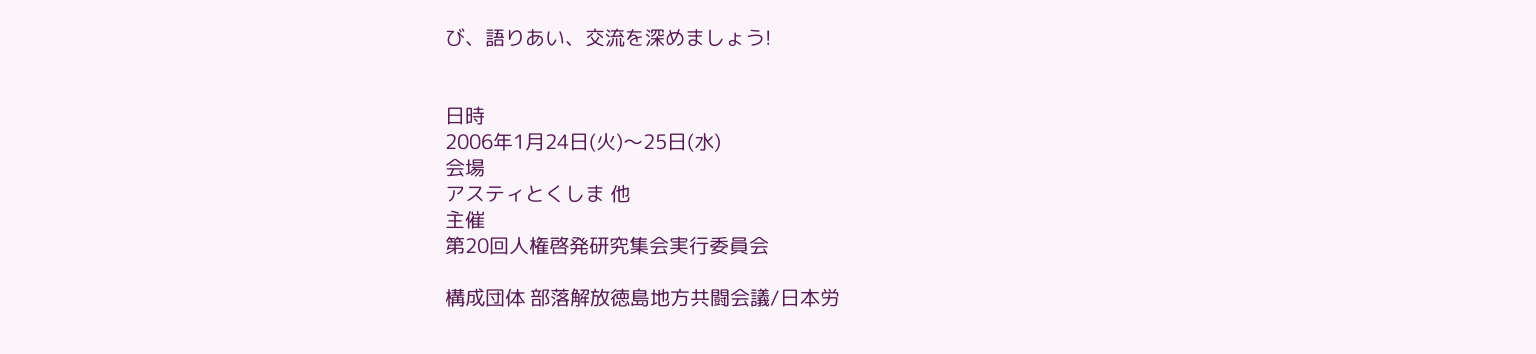び、語りあい、交流を深めましょう!


日時
2006年1月24日(火)〜25日(水)
会場
アスティとくしま 他
主催
第20回人権啓発研究集会実行委員会

構成団体 部落解放徳島地方共闘会議/日本労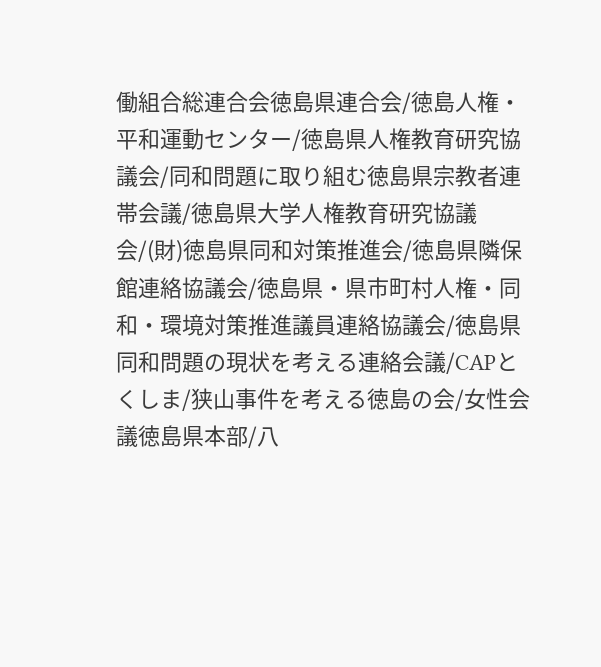働組合総連合会徳島県連合会/徳島人権・平和運動センター/徳島県人権教育研究協議会/同和問題に取り組む徳島県宗教者連帯会議/徳島県大学人権教育研究協議会/(財)徳島県同和対策推進会/徳島県隣保館連絡協議会/徳島県・県市町村人権・同和・環境対策推進議員連絡協議会/徳島県同和問題の現状を考える連絡会議/CAPとくしま/狭山事件を考える徳島の会/女性会議徳島県本部/八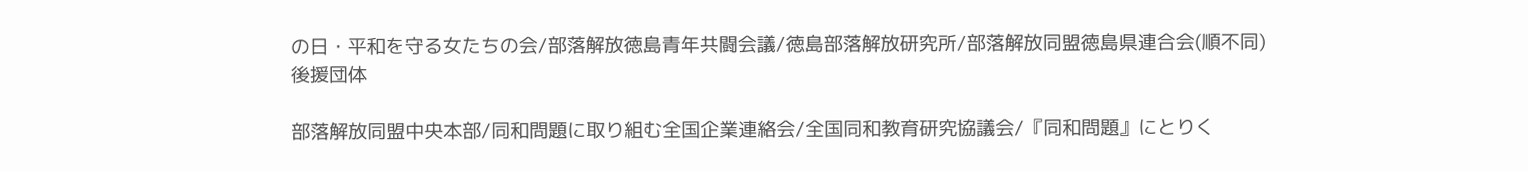の日・平和を守る女たちの会/部落解放徳島青年共闘会議/徳島部落解放研究所/部落解放同盟徳島県連合会(順不同)
後援団体

部落解放同盟中央本部/同和問題に取り組む全国企業連絡会/全国同和教育研究協議会/『同和問題』にとりく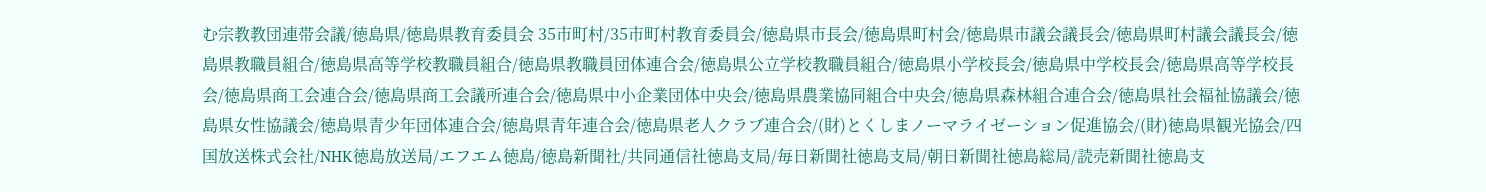む宗教教団連帯会議/徳島県/徳島県教育委員会 35市町村/35市町村教育委員会/徳島県市長会/徳島県町村会/徳島県市議会議長会/徳島県町村議会議長会/徳島県教職員組合/徳島県高等学校教職員組合/徳島県教職員団体連合会/徳島県公立学校教職員組合/徳島県小学校長会/徳島県中学校長会/徳島県高等学校長会/徳島県商工会連合会/徳島県商工会議所連合会/徳島県中小企業団体中央会/徳島県農業協同組合中央会/徳島県森林組合連合会/徳島県社会福祉協議会/徳島県女性協議会/徳島県青少年団体連合会/徳島県青年連合会/徳島県老人クラブ連合会/(財)とくしまノーマライゼーション促進協会/(財)徳島県観光協会/四国放送株式会社/NHK徳島放送局/エフエム徳島/徳島新聞社/共同通信社徳島支局/毎日新聞社徳島支局/朝日新聞社徳島総局/読売新聞社徳島支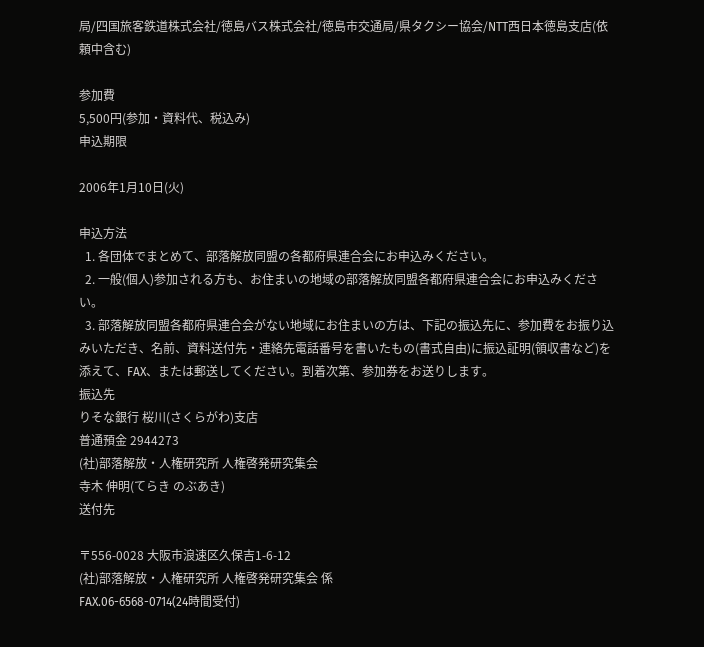局/四国旅客鉄道株式会社/徳島バス株式会社/徳島市交通局/県タクシー協会/NTT西日本徳島支店(依頼中含む)

参加費
5,500円(参加・資料代、税込み)
申込期限

2006年1月10日(火)

申込方法
  1. 各団体でまとめて、部落解放同盟の各都府県連合会にお申込みください。
  2. 一般(個人)参加される方も、お住まいの地域の部落解放同盟各都府県連合会にお申込みください。
  3. 部落解放同盟各都府県連合会がない地域にお住まいの方は、下記の振込先に、参加費をお振り込みいただき、名前、資料送付先・連絡先電話番号を書いたもの(書式自由)に振込証明(領収書など)を添えて、FAX、または郵送してください。到着次第、参加券をお送りします。
振込先
りそな銀行 桜川(さくらがわ)支店
普通預金 2944273
(社)部落解放・人権研究所 人権啓発研究集会
寺木 伸明(てらき のぶあき)
送付先

〒556-0028 大阪市浪速区久保吉1-6-12
(社)部落解放・人権研究所 人権啓発研究集会 係
FAX.06-6568-0714(24時間受付)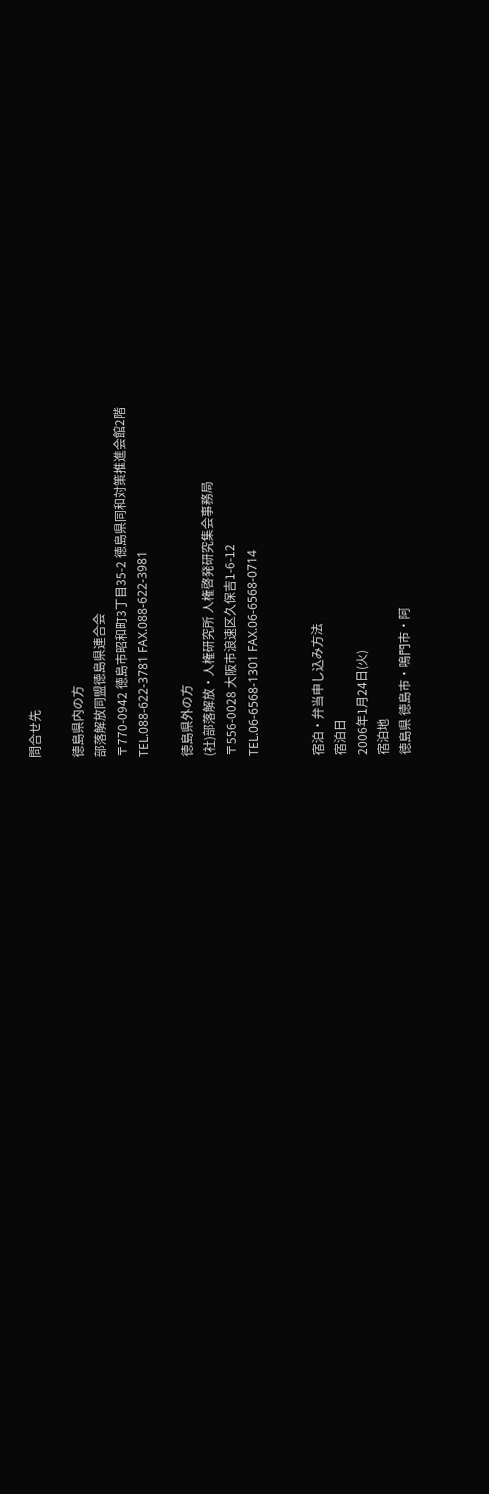問合せ先

徳島県内の方
部落解放同盟徳島県連合会
〒770-0942 徳島市昭和町3丁目35-2 徳島県同和対策推進会館2階
TEL.088-622-3781 FAX.088-622-3981

徳島県外の方
(社)部落解放・人権研究所 人権啓発研究集会事務局
〒556-0028 大阪市浪速区久保吉1-6-12
TEL.06-6568-1301 FAX.06-6568-0714


宿泊・弁当申し込み方法
宿泊日
2006年1月24日(火)
宿泊地
徳島県 徳島市・鳴門市・阿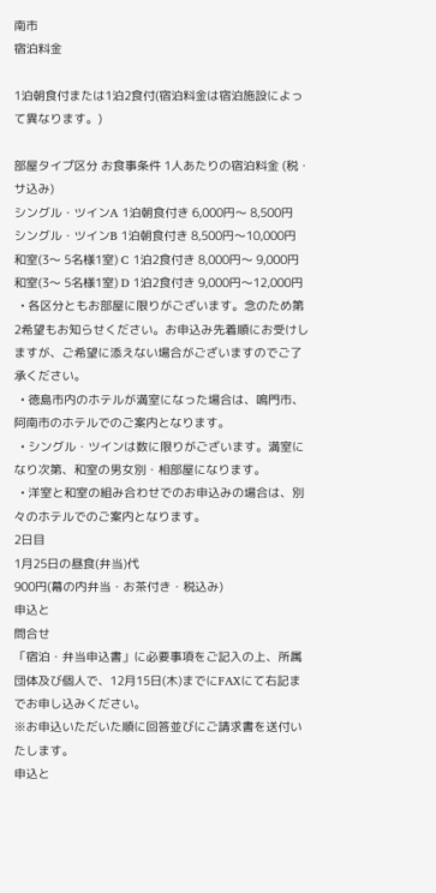南市
宿泊料金

1泊朝食付または1泊2食付(宿泊料金は宿泊施設によって異なります。)

部屋タイプ区分 お食事条件 1人あたりの宿泊料金 (税・サ込み)
シングル・ツインA 1泊朝食付き 6,000円〜 8,500円
シングル・ツインB 1泊朝食付き 8,500円〜10,000円
和室(3〜 5名様1室) C 1泊2食付き 8,000円〜 9,000円
和室(3〜 5名様1室) D 1泊2食付き 9,000円〜12,000円
  • 各区分ともお部屋に限りがございます。念のため第2希望もお知らせください。お申込み先着順にお受けしますが、ご希望に添えない場合がございますのでご了承ください。
  • 徳島市内のホテルが満室になった場合は、鳴門市、阿南市のホテルでのご案内となります。
  • シングル・ツインは数に限りがございます。満室になり次第、和室の男女別・相部屋になります。
  • 洋室と和室の組み合わせでのお申込みの場合は、別々のホテルでのご案内となります。
2日目
1月25日の昼食(弁当)代
900円(幕の内弁当・お茶付き・税込み)
申込と
問合せ
「宿泊・弁当申込書」に必要事項をご記入の上、所属団体及び個人で、12月15日(木)までにFAXにて右記までお申し込みください。
※お申込いただいた順に回答並びにご請求書を送付いたします。
申込と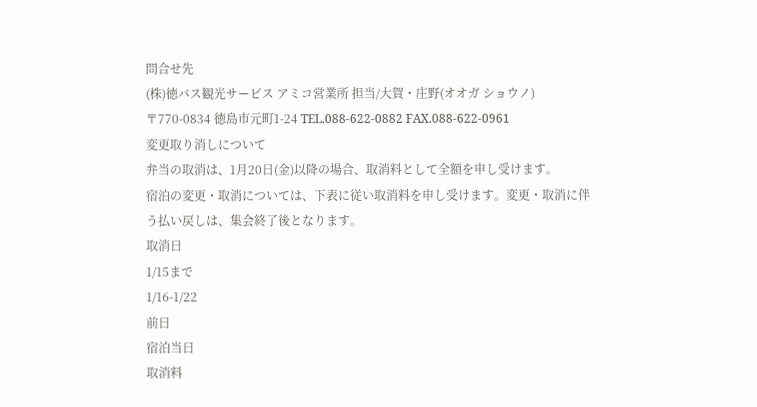問合せ先
(株)徳バス観光サービス アミコ営業所 担当/大賀・庄野(オオガ ショウノ)
〒770-0834 徳島市元町1-24 TEL.088-622-0882 FAX.088-622-0961
変更取り消しについて
弁当の取消は、1月20日(金)以降の場合、取消料として全額を申し受けます。
宿泊の変更・取消については、下表に従い取消料を申し受けます。変更・取消に伴う払い戻しは、集会終了後となります。
取消日
1/15まで
1/16-1/22
前日
宿泊当日
取消料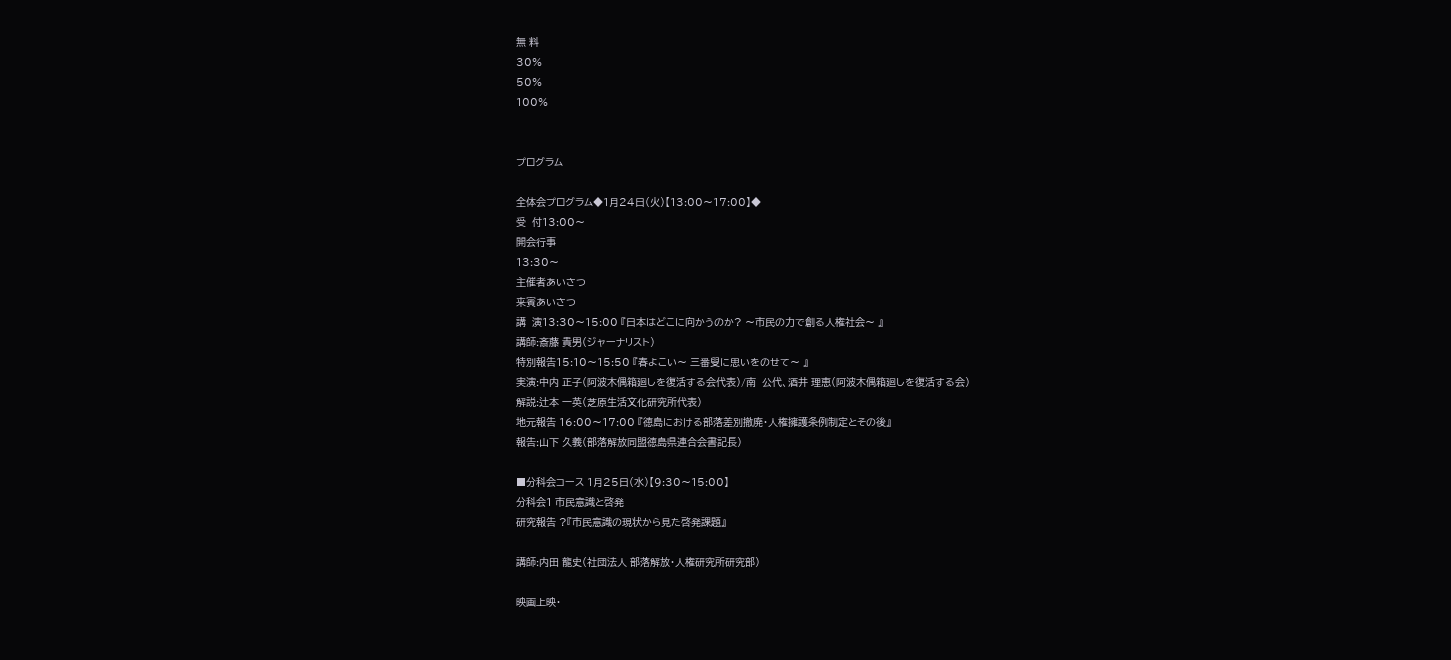無 料
30%
50%
100%


プログラム

全体会プログラム◆1月24日(火)【13:00〜17:00】◆
受  付13:00〜
開会行事
13:30〜
主催者あいさつ
来賓あいさつ
講  演13:30〜15:00 『日本はどこに向かうのか? 〜市民の力で創る人権社会〜 』
講師:斎藤 貴男(ジャーナリスト)
特別報告15:10〜15:50 『春よこい〜 三番叟に思いをのせて〜 』
実演:中内 正子(阿波木偶箱廻しを復活する会代表)/南  公代、酒井 理恵(阿波木偶箱廻しを復活する会)
解説:辻本 一英(芝原生活文化研究所代表)
地元報告 16:00〜17:00 『徳島における部落差別撤廃・人権擁護条例制定とその後』
報告:山下 久義(部落解放同盟徳島県連合会書記長)

■分科会コース 1月25日(水)【9:30〜15:00】
分科会1 市民意識と啓発
研究報告 ?『市民意識の現状から見た啓発課題』

講師:内田 龍史(社団法人 部落解放・人権研究所研究部)

映画上映・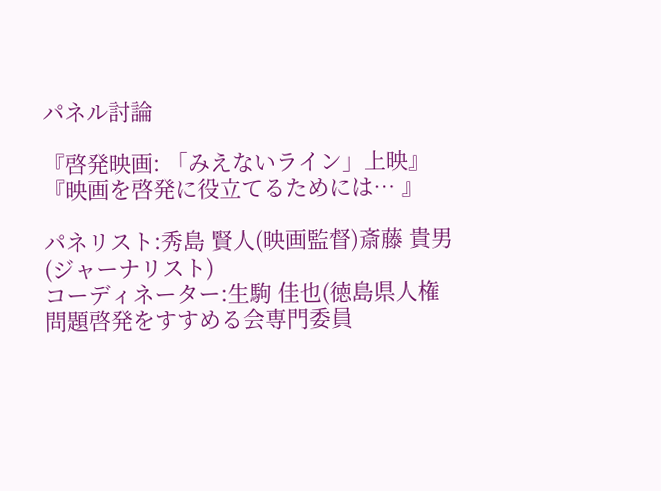パネル討論

『啓発映画: 「みえないライン」上映』
『映画を啓発に役立てるためには… 』

パネリスト:秀島 賢人(映画監督)斎藤 貴男(ジャーナリスト)
コーディネーター:生駒 佳也(徳島県人権問題啓発をすすめる会専門委員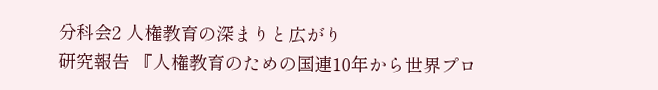分科会2 人権教育の深まりと広がり
研究報告 『人権教育のための国連10年から世界プロ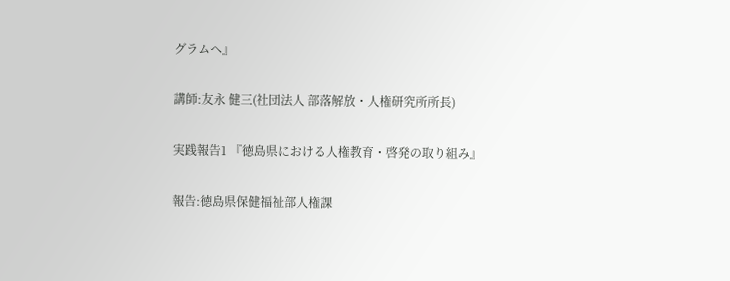グラムへ』

講師:友永 健三(社団法人 部落解放・人権研究所所長)

実践報告1 『徳島県における人権教育・啓発の取り組み』

報告:徳島県保健福祉部人権課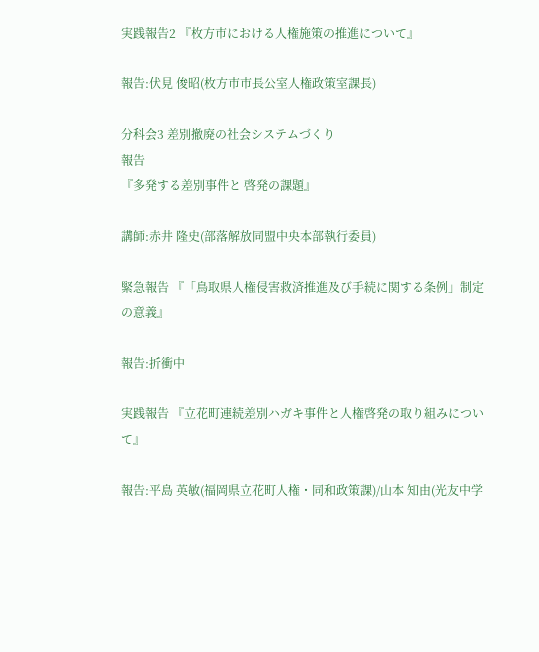実践報告2 『枚方市における人権施策の推進について』

報告:伏見 俊昭(枚方市市長公室人権政策室課長)

分科会3 差別撤廃の社会システムづくり
報告
『多発する差別事件と 啓発の課題』

講師:赤井 隆史(部落解放同盟中央本部執行委員)

緊急報告 『「鳥取県人権侵害救済推進及び手続に関する条例」制定の意義』

報告:折衝中

実践報告 『立花町連続差別ハガキ事件と人権啓発の取り組みについて』

報告:平島 英敏(福岡県立花町人権・同和政策課)/山本 知由(光友中学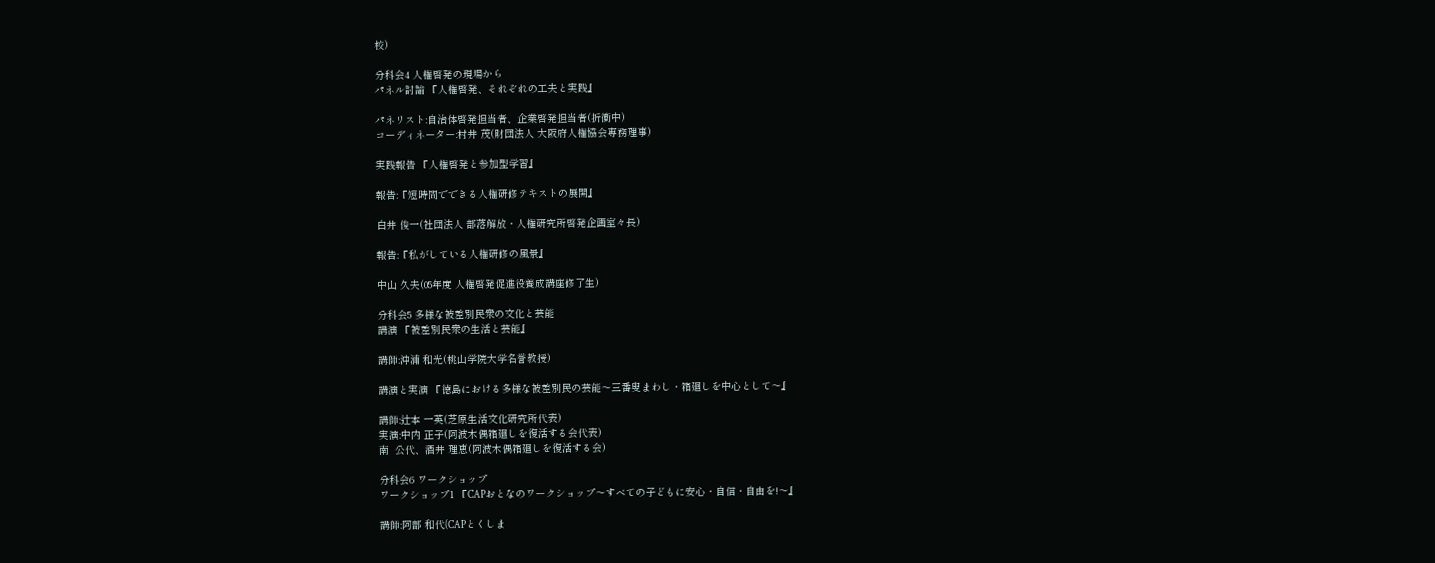校)

分科会4 人権啓発の現場から
パネル討論 『人権啓発、それぞれの工夫と実践』

パネリスト:自治体啓発担当者、企業啓発担当者(折衝中)
コーディネーター:村井 茂(財団法人 大阪府人権協会専務理事)

実践報告 『人権啓発と参加型学習』

報告:『短時間でできる人権研修テキストの展開』

白井 俊一(社団法人 部落解放・人権研究所啓発企画室々長)

報告:『私がしている人権研修の風景』

中山 久夫(05年度 人権啓発促進役養成講座修了生)

分科会5 多様な被差別民衆の文化と芸能
講演 『被差別民衆の生活と芸能』

講師:沖浦 和光(桃山学院大学名誉教授)

講演と実演 『徳島における多様な被差別民の芸能〜三番叟まわし・箱廻しを中心として〜』

講師:辻本 一英(芝原生活文化研究所代表)
実演:中内 正子(阿波木偶箱廻しを復活する会代表)
南  公代、酒井 理恵(阿波木偶箱廻しを復活する会)

分科会6 ワークショップ
ワークショップ1 『CAPおとなのワークショップ〜すべての子どもに安心・自信・自由を!〜』

講師:阿部 和代(CAPとくしま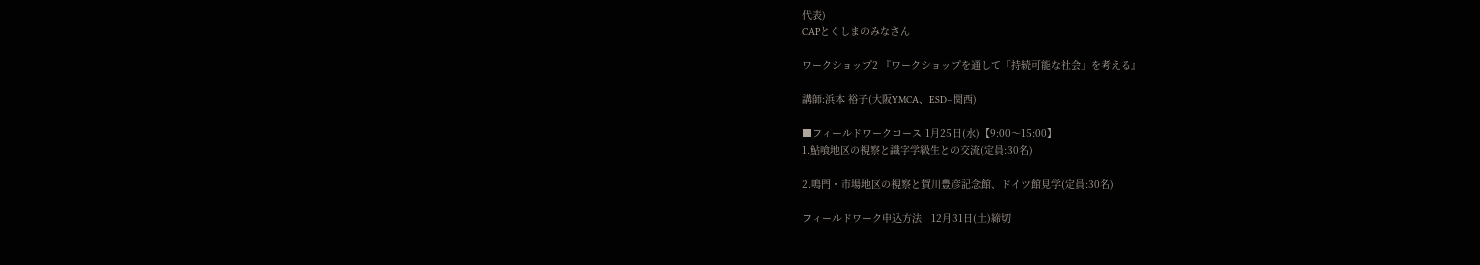代表)
CAPとくしまのみなさん

ワークショップ2 『ワークショップを通して「持続可能な社会」を考える』

講師:浜本 裕子(大阪YMCA、ESD−関西)

■フィールドワークコース 1月25日(水)【9:00〜15:00】
1.鮎喰地区の視察と識字学級生との交流(定員:30名)

2.鳴門・市場地区の視察と賀川豊彦記念館、ドイツ館見学(定員:30名)

フィールドワーク申込方法   12月31日(土)締切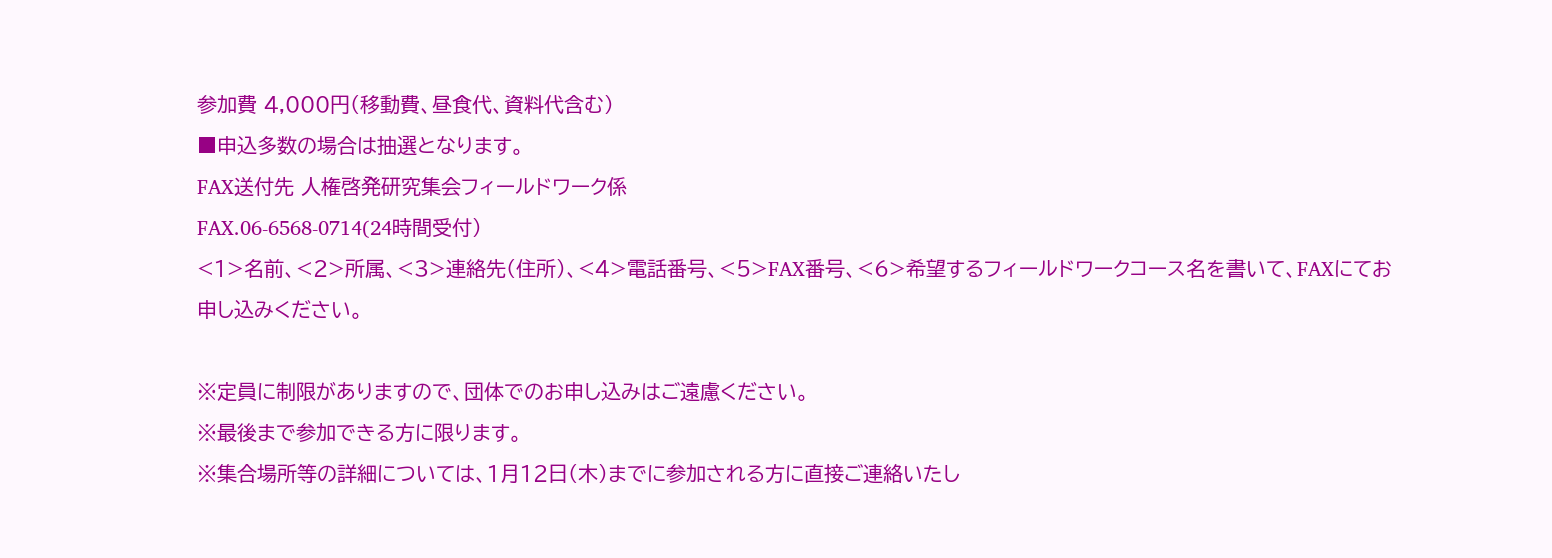参加費 4,000円(移動費、昼食代、資料代含む)
■申込多数の場合は抽選となります。
FAX送付先 人権啓発研究集会フィールドワーク係
FAX.06-6568-0714(24時間受付)
<1>名前、<2>所属、<3>連絡先(住所)、<4>電話番号、<5>FAX番号、<6>希望するフィールドワークコース名を書いて、FAXにてお申し込みください。

※定員に制限がありますので、団体でのお申し込みはご遠慮ください。
※最後まで参加できる方に限ります。
※集合場所等の詳細については、1月12日(木)までに参加される方に直接ご連絡いたし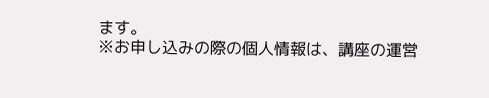ます。
※お申し込みの際の個人情報は、講座の運営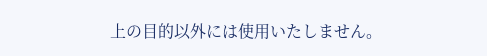上の目的以外には使用いたしません。